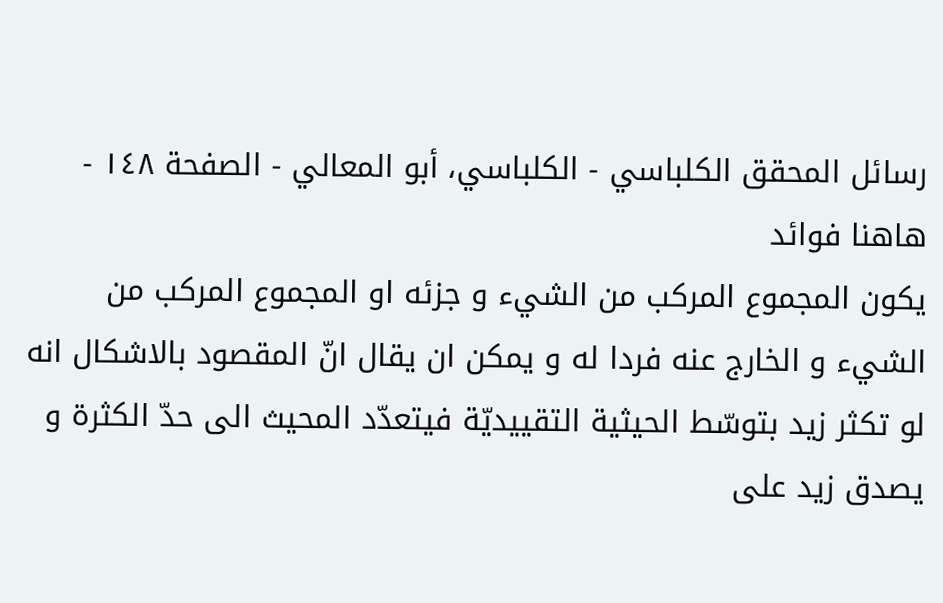رسائل المحقق الكلباسي - الكلباسي، أبو المعالي - الصفحة ١٤٨ - هاهنا فوائد
يكون المجموع المركب من الشيء و جزئه او المجموع المركب من الشيء و الخارج عنه فردا له و يمكن ان يقال انّ المقصود بالاشكال انه لو تكثر زيد بتوسّط الحيثية التقييديّة فيتعدّد المحيث الى حدّ الكثرة و يصدق زيد على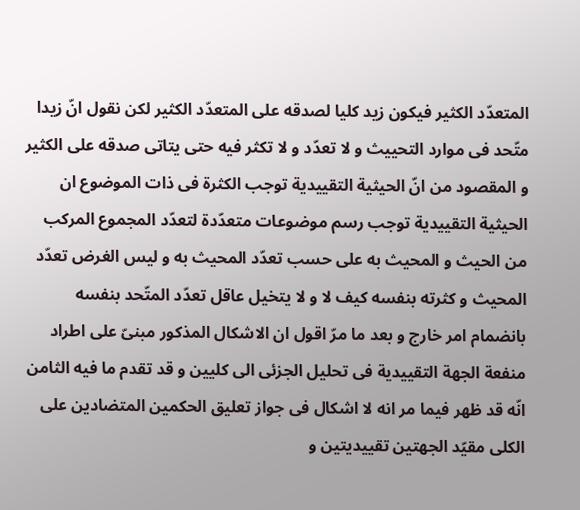المتعدّد الكثير فيكون زيد كليا لصدقه على المتعدّد الكثير لكن نقول انّ زيدا متّحد فى موارد التحييث و لا تعدّد و لا تكثر فيه حتى يتاتى صدقه على الكثير و المقصود من انّ الحيثية التقييدية توجب الكثرة فى ذات الموضوع ان الحيثية التقييدية توجب رسم موضوعات متعدّدة لتعدّد المجموع المركب من الحيث و المحيث به على حسب تعدّد المحيث به و ليس الغرض تعدّد المحيث و كثرته بنفسه كيف لا و لا يتخيل عاقل تعدّد المتّحد بنفسه بانضمام امر خارج و بعد ما مرّ اقول ان الاشكال المذكور مبنىّ على اطراد منفعة الجهة التقييدية فى تحليل الجزئى الى كليين و قد تقدم ما فيه الثامن انّه قد ظهر فيما مر انه لا اشكال فى جواز تعليق الحكمين المتضادين على الكلى مقيّد الجهتين تقييديتين و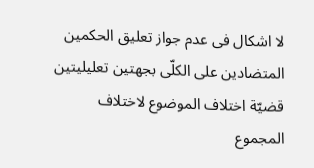لا اشكال فى عدم جواز تعليق الحكمين المتضادين على الكلّى بجهتين تعليليتين قضيّة اختلاف الموضوع لاختلاف المجموع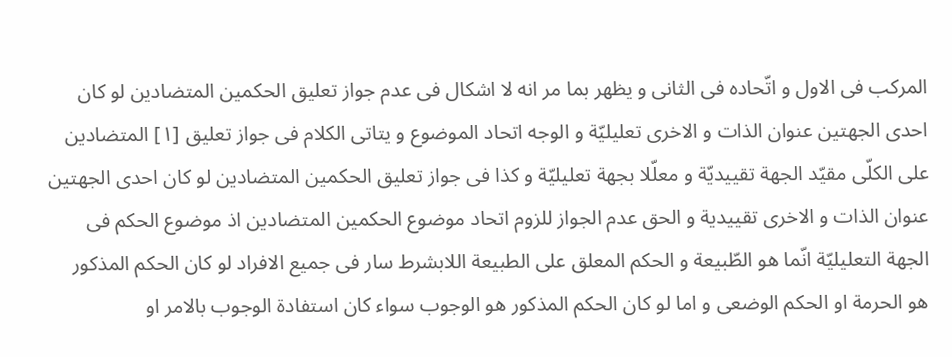المركب فى الاول و اتّحاده فى الثانى و يظهر بما مر انه لا اشكال فى عدم جواز تعليق الحكمين المتضادين لو كان احدى الجهتين عنوان الذات و الاخرى تعليليّة و الوجه اتحاد الموضوع و يتاتى الكلام فى جواز تعليق [١] المتضادين على الكلّى مقيّد الجهة تقييديّة و معلّلا بجهة تعليليّة و كذا فى جواز تعليق الحكمين المتضادين لو كان احدى الجهتين عنوان الذات و الاخرى تقييدية و الحق عدم الجواز للزوم اتحاد موضوع الحكمين المتضادين اذ موضوع الحكم فى الجهة التعليليّة انّما هو الطّبيعة و الحكم المعلق على الطبيعة اللابشرط سار فى جميع الافراد لو كان الحكم المذكور هو الحرمة او الحكم الوضعى و اما لو كان الحكم المذكور هو الوجوب سواء كان استفادة الوجوب بالامر او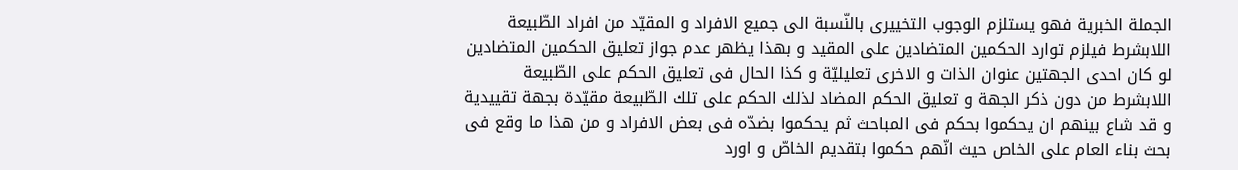الجملة الخبرية فهو يستلزم الوجوب التخييرى بالنّسبة الى جميع الافراد و المقيّد من افراد الطّبيعة اللابشرط فيلزم توارد الحكمين المتضادين على المقيد و بهذا يظهر عدم جواز تعليق الحكمين المتضادين لو كان احدى الجهتين عنوان الذات و الاخرى تعليليّة و كذا الحال فى تعليق الحكم على الطّبيعة اللابشرط من دون ذكر الجهة و تعليق الحكم المضاد لذلك الحكم على تلك الطّبيعة مقيّدة بجهة تقييدية و قد شاع بينهم ان يحكموا بحكم فى المباحث ثم يحكموا بضدّه فى بعض الافراد و من هذا ما وقع فى بحث بناء العام على الخاص حيث انّهم حكموا بتقديم الخاصّ و اورد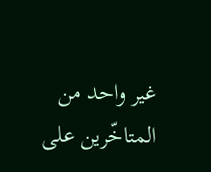غير واحد من المتاخّرين على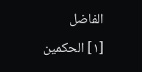الفاضل
[١] الحكمين